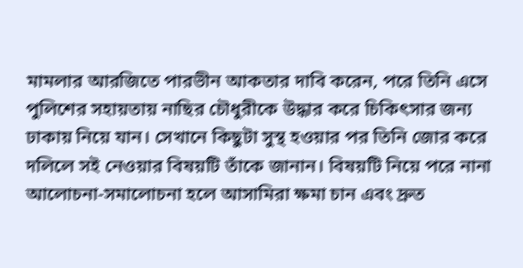মামলার আরজিতে পারভীন আকতার দাবি করেন, পরে তিনি এসে পুলিশের সহায়তায় নাছির চৌধুরীকে উদ্ধার করে চিকিৎসার জন্য ঢাকায় নিয়ে যান। সেখানে কিছুটা সুস্থ হওয়ার পর তিনি জোর করে দলিলে সই নেওয়ার বিষয়টি তাঁকে জানান। বিষয়টি নিয়ে পরে নানা আলোচনা-সমালোচনা হলে আসামিরা ক্ষমা চান এবং দ্রুত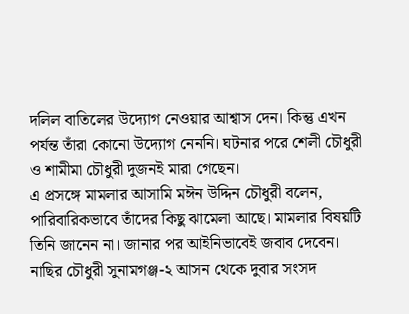দলিল বাতিলের উদ্যোগ নেওয়ার আশ্বাস দেন। কিন্তু এখন পর্যন্ত তাঁরা কোনো উদ্যোগ নেননি। ঘটনার পরে শেলী চৌধুরী ও শামীমা চৌধুরী দুজনই মারা গেছেন।
এ প্রসঙ্গে মামলার আসামি মঈন উদ্দিন চৌধুরী বলেন, পারিবারিকভাবে তাঁদের কিছু ঝামেলা আছে। মামলার বিষয়টি তিনি জানেন না। জানার পর আইনিভাবেই জবাব দেবেন।
নাছির চৌধুরী সুনামগঞ্জ-২ আসন থেকে দুবার সংসদ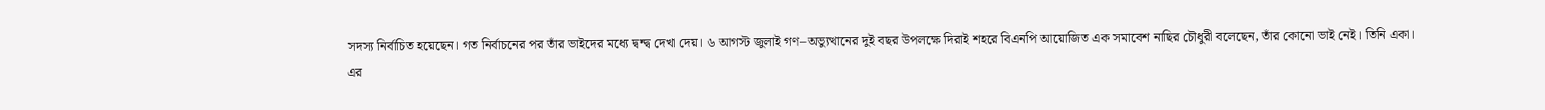সদস্য নির্বাচিত হয়েছেন। গত নির্বাচনের পর তাঁর ভাইদের মধ্যে দ্বন্দ্ব দেখা দেয়। ৬ আগস্ট জুলাই গণ–অভ্যুত্থানের দুই বছর উপলক্ষে দিরাই শহরে বিএনপি আয়োজিত এক সমাবেশ নাছির চৌধুরী বলেছেন, তাঁর কোনো ভাই নেই। তিনি একা।
এর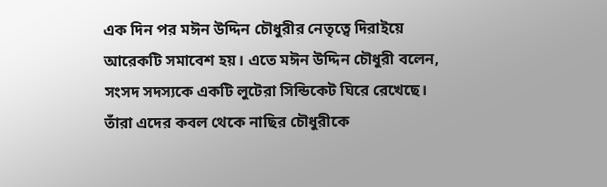এক দিন পর মঈন উদ্দিন চৌধুরীর নেতৃত্বে দিরাইয়ে আরেকটি সমাবেশ হয়। এতে মঈন উদ্দিন চৌধুরী বলেন, সংসদ সদস্যকে একটি লুটেরা সিন্ডিকেট ঘিরে রেখেছে। তাঁরা এদের কবল থেকে নাছির চৌধুরীকে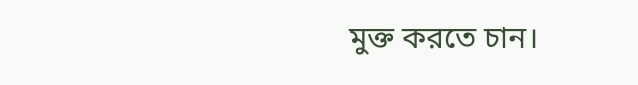মুক্ত করতে চান।